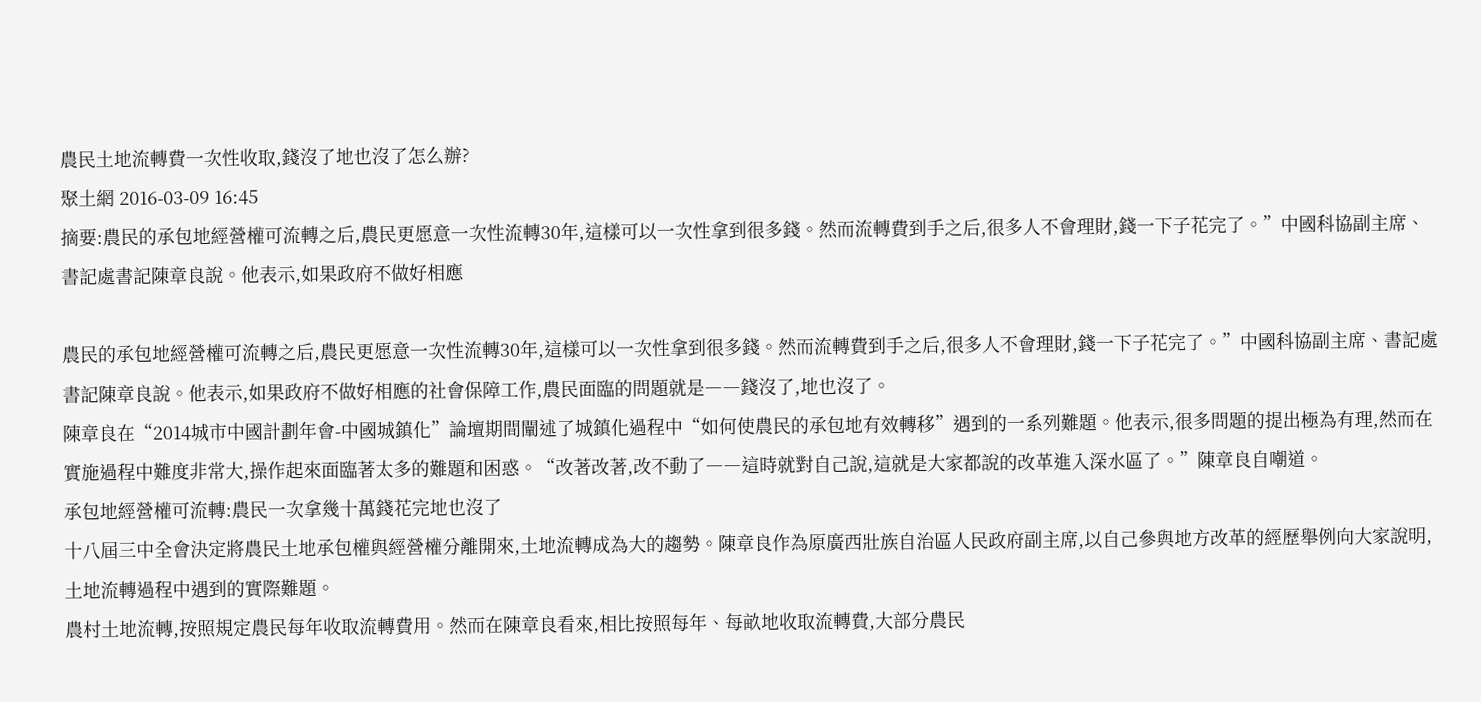農民土地流轉費一次性收取,錢沒了地也沒了怎么辦?
聚土網 2016-03-09 16:45
摘要:農民的承包地經營權可流轉之后,農民更愿意一次性流轉30年,這樣可以一次性拿到很多錢。然而流轉費到手之后,很多人不會理財,錢一下子花完了。”中國科協副主席、書記處書記陳章良說。他表示,如果政府不做好相應

農民的承包地經營權可流轉之后,農民更愿意一次性流轉30年,這樣可以一次性拿到很多錢。然而流轉費到手之后,很多人不會理財,錢一下子花完了。”中國科協副主席、書記處書記陳章良說。他表示,如果政府不做好相應的社會保障工作,農民面臨的問題就是――錢沒了,地也沒了。
陳章良在“2014城市中國計劃年會-中國城鎮化”論壇期間闡述了城鎮化過程中“如何使農民的承包地有效轉移”遇到的一系列難題。他表示,很多問題的提出極為有理,然而在實施過程中難度非常大,操作起來面臨著太多的難題和困惑。“改著改著,改不動了――這時就對自己說,這就是大家都說的改革進入深水區了。”陳章良自嘲道。
承包地經營權可流轉:農民一次拿幾十萬錢花完地也沒了
十八屆三中全會決定將農民土地承包權與經營權分離開來,土地流轉成為大的趨勢。陳章良作為原廣西壯族自治區人民政府副主席,以自己參與地方改革的經歷舉例向大家說明,土地流轉過程中遇到的實際難題。
農村土地流轉,按照規定農民每年收取流轉費用。然而在陳章良看來,相比按照每年、每畝地收取流轉費,大部分農民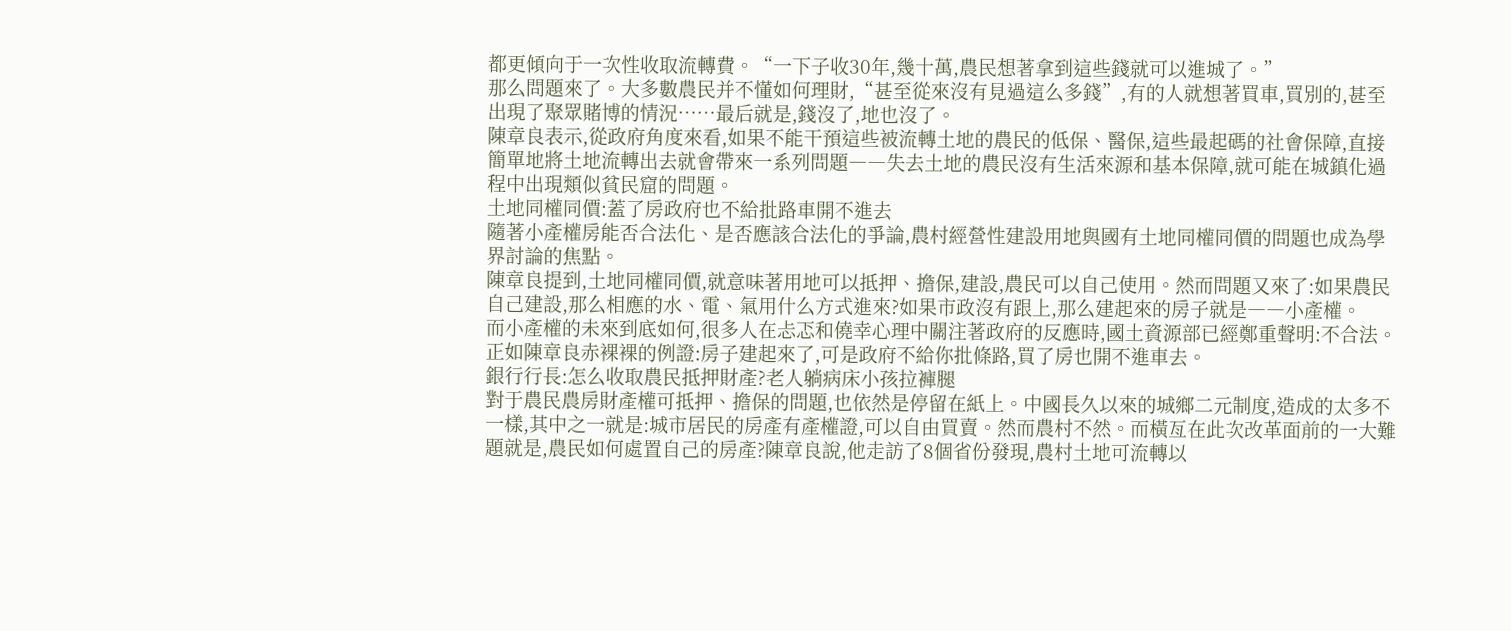都更傾向于一次性收取流轉費。“一下子收30年,幾十萬,農民想著拿到這些錢就可以進城了。”
那么問題來了。大多數農民并不懂如何理財,“甚至從來沒有見過這么多錢”,有的人就想著買車,買別的,甚至出現了聚眾賭博的情況……最后就是,錢沒了,地也沒了。
陳章良表示,從政府角度來看,如果不能干預這些被流轉土地的農民的低保、醫保,這些最起碼的社會保障,直接簡單地將土地流轉出去就會帶來一系列問題――失去土地的農民沒有生活來源和基本保障,就可能在城鎮化過程中出現類似貧民窟的問題。
土地同權同價:蓋了房政府也不給批路車開不進去
隨著小產權房能否合法化、是否應該合法化的爭論,農村經營性建設用地與國有土地同權同價的問題也成為學界討論的焦點。
陳章良提到,土地同權同價,就意味著用地可以抵押、擔保,建設,農民可以自己使用。然而問題又來了:如果農民自己建設,那么相應的水、電、氣用什么方式進來?如果市政沒有跟上,那么建起來的房子就是――小產權。
而小產權的未來到底如何,很多人在忐忑和僥幸心理中關注著政府的反應時,國土資源部已經鄭重聲明:不合法。正如陳章良赤裸裸的例證:房子建起來了,可是政府不給你批條路,買了房也開不進車去。
銀行行長:怎么收取農民抵押財產?老人躺病床小孩拉褲腿
對于農民農房財產權可抵押、擔保的問題,也依然是停留在紙上。中國長久以來的城鄉二元制度,造成的太多不一樣,其中之一就是:城市居民的房產有產權證,可以自由買賣。然而農村不然。而橫亙在此次改革面前的一大難題就是,農民如何處置自己的房產?陳章良說,他走訪了8個省份發現,農村土地可流轉以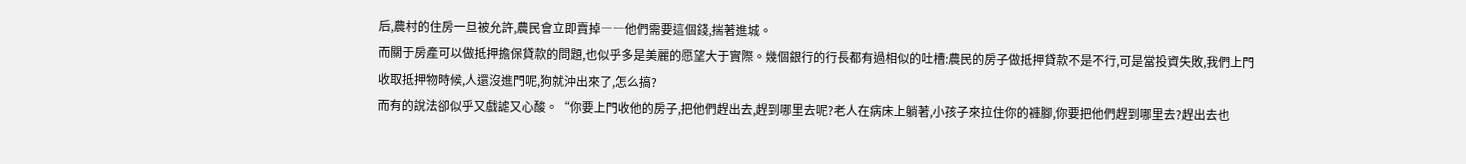后,農村的住房一旦被允許,農民會立即賣掉――他們需要這個錢,揣著進城。
而關于房產可以做抵押擔保貸款的問題,也似乎多是美麗的愿望大于實際。幾個銀行的行長都有過相似的吐槽:農民的房子做抵押貸款不是不行,可是當投資失敗,我們上門收取抵押物時候,人還沒進門呢,狗就沖出來了,怎么搞?
而有的說法卻似乎又戲謔又心酸。“你要上門收他的房子,把他們趕出去,趕到哪里去呢?老人在病床上躺著,小孩子來拉住你的褲腳,你要把他們趕到哪里去?趕出去也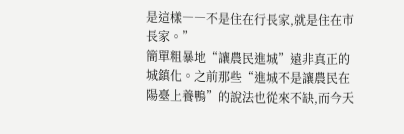是這樣――不是住在行長家,就是住在市長家。”
簡單粗暴地“讓農民進城”遠非真正的城鎮化。之前那些“進城不是讓農民在陽臺上養鴨”的說法也從來不缺,而今天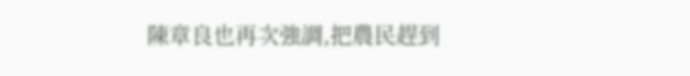陳章良也再次強調,把農民趕到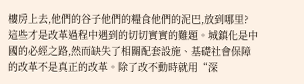樓房上去,他們的谷子他們的糧食他們的泥巴,放到哪里?
這些才是改革過程中遇到的切切實實的難題。城鎮化是中國的必經之路,然而缺失了相關配套設施、基礎社會保障的改革不是真正的改革。除了改不動時就用“深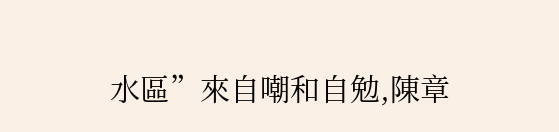水區”來自嘲和自勉,陳章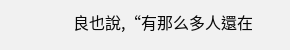良也說,“有那么多人還在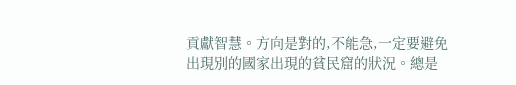貢獻智慧。方向是對的,不能急,一定要避免出現別的國家出現的貧民窟的狀況。總是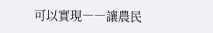可以實現――讓農民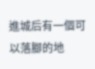進城后有一個可以落腳的地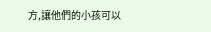方,讓他們的小孩可以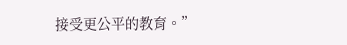接受更公平的教育。”